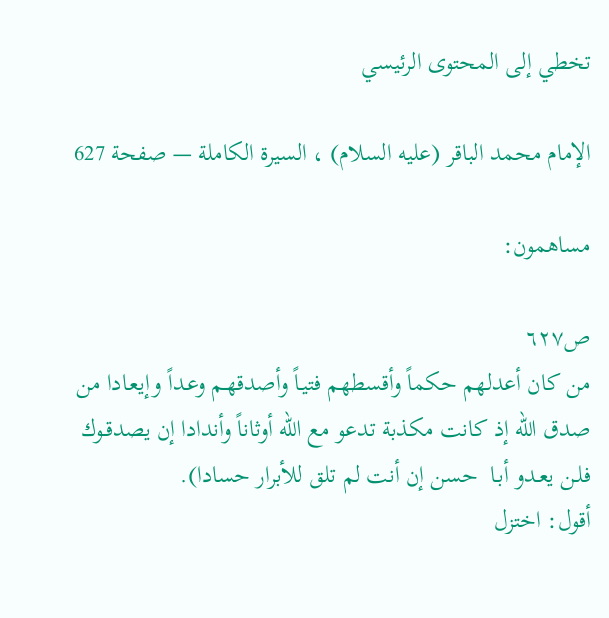تخطي إلى المحتوى الرئيسي

الإمام محمد الباقر (عليه السلام) ، السيرة الكاملة — صفحة 627

مساهمون:

ص٦٢٧
من كان أعدلهم حكماً وأقسطهم فتيـاً وأصدقهـم وعـداً وإيعـادا من صدق الله إذ كانت مكذبة تدعو مع الله أوثاناً وأندادا إن يصدقـوك فلـن يعـدو أبـا  حسن إن أنت لم تلق للأبرار حسادا).
أقول: اختزل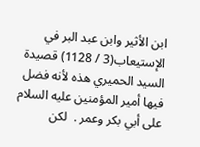ابن الأثير وابن عبد البر في الإستيعاب(3 / 1128) قصيدة السيد الحميري هذه لأنه فضل فيها أمير المؤمنين عليه السلام على أبي بكر وعمر .  لكن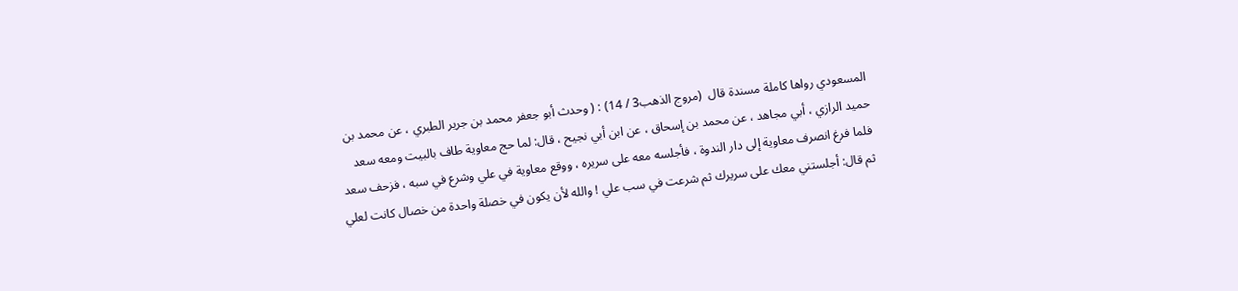المسعودي رواها كاملة مسندة قال  (مروج الذهب3 / 14) : ( وحدث أبو جعفر محمد بن جرير الطبري ، عن محمد بن حميد الرازي ، أبي مجاهد ، عن محمد بن إسحاق ، عن ابن أبي نجيح ، قال: لما حج معاوية طاف بالبيت ومعه سعد فلما فرغ انصرف معاوية إلى دار الندوة ، فأجلسه معه على سريره ، ووقع معاوية في علي وشرع في سبه ، فزحف سعد ثم قال: أجلستني معك على سريرك ثم شرعت في سب علي ! والله لأن يكون في خصلة واحدة من خصال كانت لعلي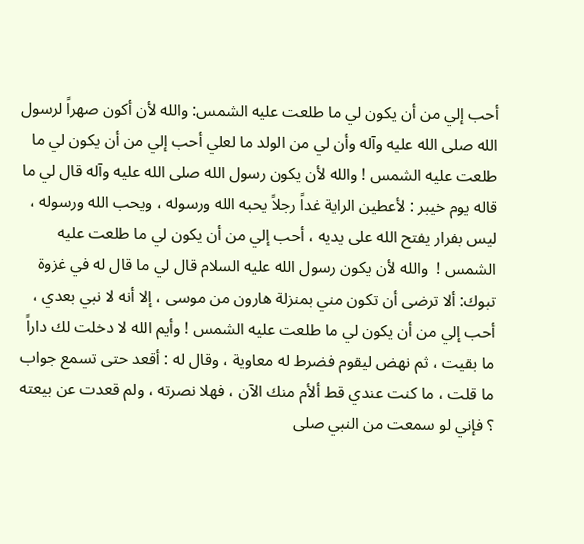أحب إلي من أن يكون لي ما طلعت عليه الشمس: والله لأن أكون صهراً لرسول الله صلى الله عليه وآله وأن لي من الولد ما لعلي أحب إلي من أن يكون لي ما طلعت عليه الشمس ! والله لأن يكون رسول الله صلى الله عليه وآله قال لي ما قاله يوم خيبر : لأعطين الراية غداً رجلاً يحبه الله ورسوله ، ويحب الله ورسوله ، ليس بفرار يفتح الله على يديه ، أحب إلي من أن يكون لي ما طلعت عليه الشمس !  والله لأن يكون رسول الله عليه السلام قال لي ما قال له في غزوة تبوك: ألا ترضى أن تكون مني بمنزلة هارون من موسى ، إلا أنه لا نبي بعدي ، أحب إلي من أن يكون لي ما طلعت عليه الشمس ! وأيم الله لا دخلت لك داراً ما بقيت ، ثم نهض ليقوم فضرط له معاوية ، وقال له : أقعد حتى تسمع جواب ما قلت ، ما كنت عندي قط ألأم منك الآن ، فهلا نصرته ، ولم قعدت عن بيعته ؟ فإني لو سمعت من النبي صلى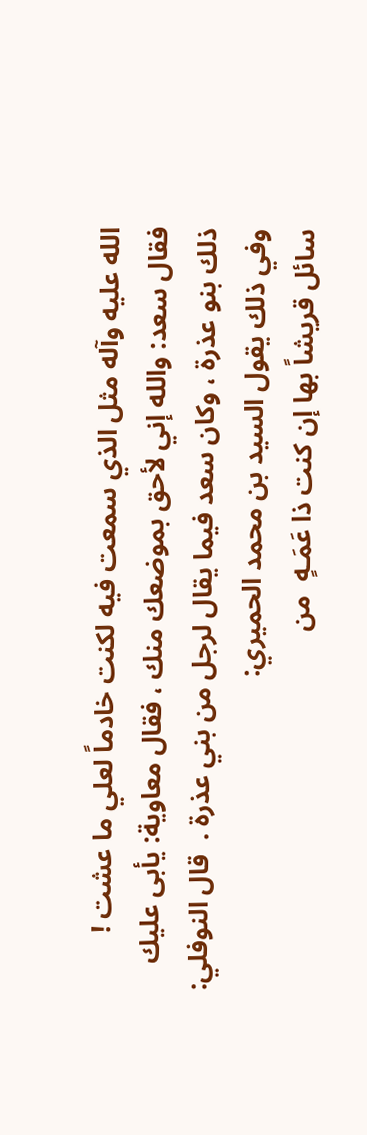الله عليه وآله مثل الذي سمعت فيه لكنت خادماً لعلي ما عشت ! فقال سعد: والله إني لأحق بموضعك منك ، فقال معاوية: يأبى عليك ذلك بنو عذرة ، وكان سعد فيما يقال لرجل من بني عذرة .  قال النوفلي: وفي ذلك يقول السيد بن محمد الحميري:
سائل قريشاً بها إن كنت ذا عَمَـهٍ  من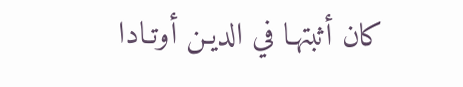كان أثبتهـا في الديـن أوتـادا